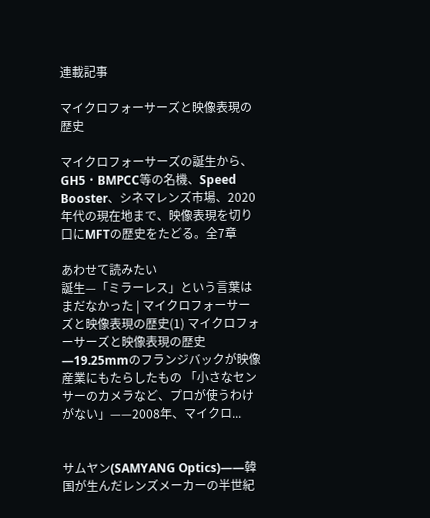連載記事

マイクロフォーサーズと映像表現の歴史

マイクロフォーサーズの誕生から、GH5・BMPCC等の名機、Speed Booster、シネマレンズ市場、2020年代の現在地まで、映像表現を切り口にMFTの歴史をたどる。全7章

あわせて読みたい
誕生—「ミラーレス」という言葉はまだなかった | マイクロフォーサーズと映像表現の歴史(1) マイクロフォーサーズと映像表現の歴史—19.25mmのフランジバックが映像産業にもたらしたもの 「小さなセンサーのカメラなど、プロが使うわけがない」——2008年、マイクロ...


サムヤン(SAMYANG Optics)——韓国が生んだレンズメーカーの半世紀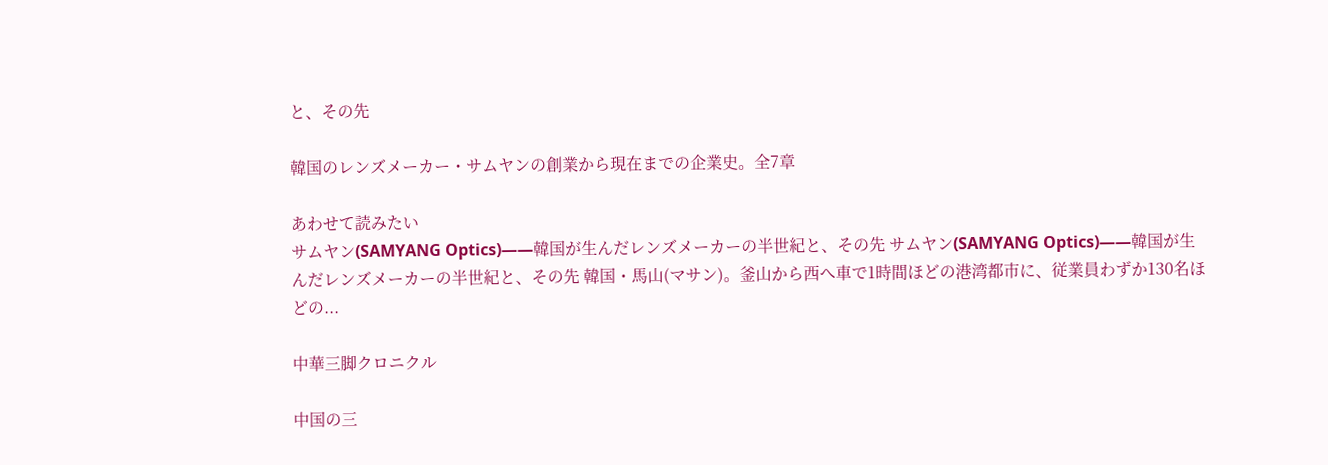と、その先

韓国のレンズメーカー・サムヤンの創業から現在までの企業史。全7章

あわせて読みたい
サムヤン(SAMYANG Optics)——韓国が生んだレンズメーカーの半世紀と、その先 サムヤン(SAMYANG Optics)——韓国が生んだレンズメーカーの半世紀と、その先 韓国・馬山(マサン)。釜山から西へ車で1時間ほどの港湾都市に、従業員わずか130名ほどの...

中華三脚クロニクル

中国の三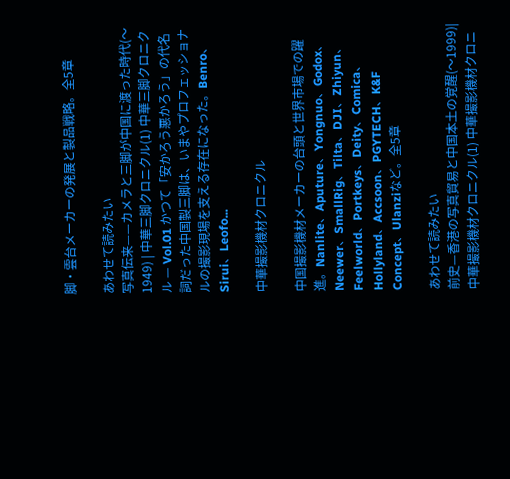脚・雲台メーカーの発展と製品戦略。全5章

あわせて読みたい
写真伝来——カメラと三脚が中国に渡った時代(〜1949) | 中華三脚クロニクル(1) 中華三脚クロニクル — Vol.01 かつて「安かろう悪かろう」の代名詞だった中国製三脚は、いまやプロフェッショナルの撮影現場を支える存在になった。Benro、Sirui、Leofo...

中華撮影機材クロニクル

中国撮影機材メーカーの台頭と世界市場での躍進。Nanlite、Aputure、Yongnuo、Godox、Neewer、SmallRig、Tilta、DJI、Zhiyun、Feelworld、Portkeys、Deity、Comica、Hollyland、Accsoon、PGYTECH、K&F Concept、Ulanziなど。全5章

あわせて読みたい
前史—香港の写真貿易と中国本土の覚醒(〜1999)| 中華撮影機材クロニクル(1) 中華撮影機材クロニ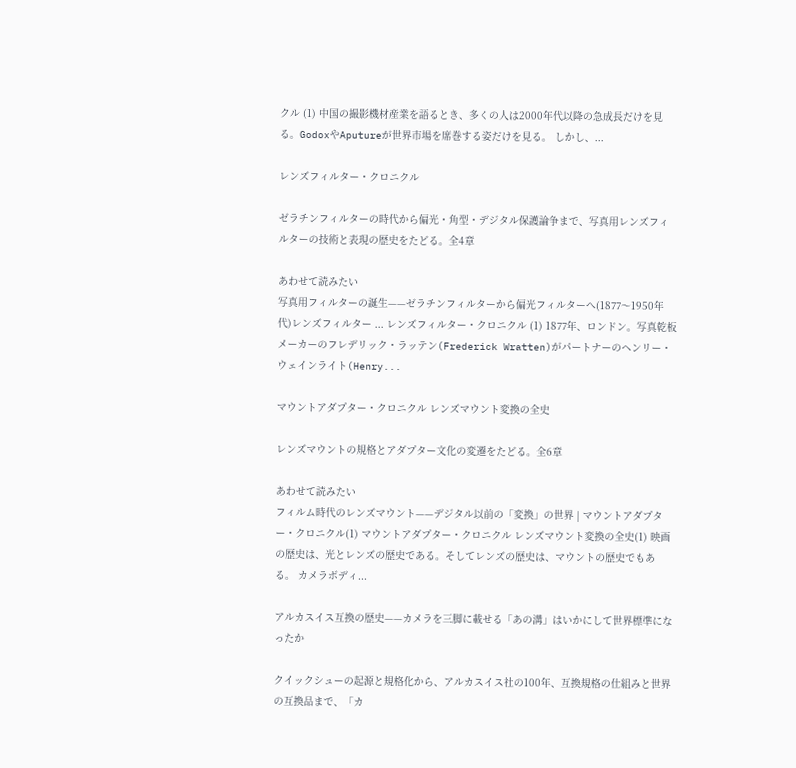クル (1) 中国の撮影機材産業を語るとき、多くの人は2000年代以降の急成長だけを見る。GodoxやAputureが世界市場を席巻する姿だけを見る。 しかし、...

レンズフィルター・クロニクル

ゼラチンフィルターの時代から偏光・角型・デジタル保護論争まで、写真用レンズフィルターの技術と表現の歴史をたどる。全4章

あわせて読みたい
写真用フィルターの誕生——ゼラチンフィルターから偏光フィルターへ(1877〜1950年代)レンズフィルター ... レンズフィルター・クロニクル (1) 1877年、ロンドン。写真乾板メーカーのフレデリック・ラッテン(Frederick Wratten)がパートナーのヘンリー・ウェインライト(Henry...

マウントアダプター・クロニクル レンズマウント変換の全史

レンズマウントの規格とアダプター文化の変遷をたどる。全6章

あわせて読みたい
フィルム時代のレンズマウント——デジタル以前の「変換」の世界 | マウントアダプター・クロニクル(1) マウントアダプター・クロニクル レンズマウント変換の全史(1) 映画の歴史は、光とレンズの歴史である。そしてレンズの歴史は、マウントの歴史でもある。 カメラボディ...

アルカスイス互換の歴史——カメラを三脚に載せる「あの溝」はいかにして世界標準になったか

クイックシューの起源と規格化から、アルカスイス社の100年、互換規格の仕組みと世界の互換品まで、「カ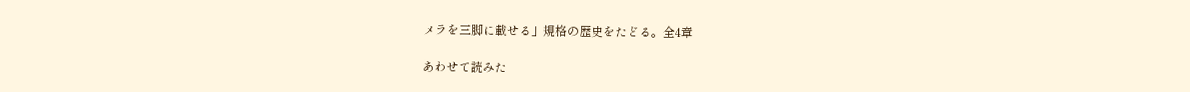メラを三脚に載せる」規格の歴史をたどる。全4章

あわせて読みた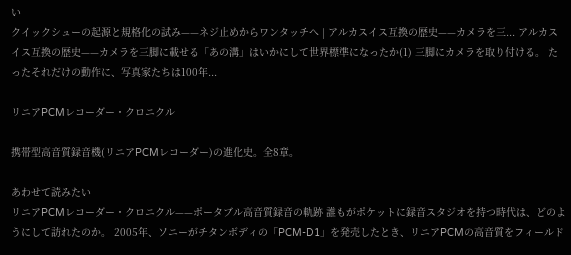い
クイックシューの起源と規格化の試み——ネジ止めからワンタッチへ | アルカスイス互換の歴史——カメラを三... アルカスイス互換の歴史——カメラを三脚に載せる「あの溝」はいかにして世界標準になったか(1) 三脚にカメラを取り付ける。 たったそれだけの動作に、写真家たちは100年...

リニアPCMレコーダー・クロニクル

携帯型高音質録音機(リニアPCMレコーダー)の進化史。全8章。

あわせて読みたい
リニアPCMレコーダー・クロニクル——ポータブル高音質録音の軌跡 誰もがポケットに録音スタジオを持つ時代は、どのようにして訪れたのか。 2005年、ソニーがチタンボディの「PCM-D1」を発売したとき、リニアPCMの高音質をフィールド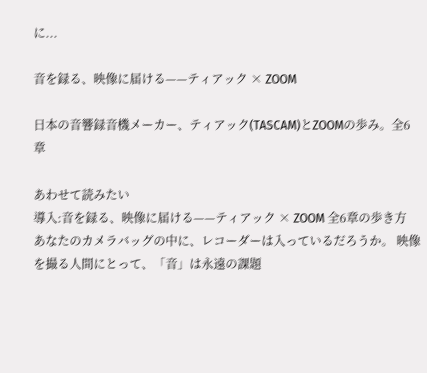に...

音を録る、映像に届ける——ティアック × ZOOM

日本の音響録音機メーカー、ティアック(TASCAM)とZOOMの歩み。全6章

あわせて読みたい
導入:音を録る、映像に届ける——ティアック × ZOOM 全6章の歩き方 あなたのカメラバッグの中に、レコーダーは入っているだろうか。 映像を撮る人間にとって、「音」は永遠の課題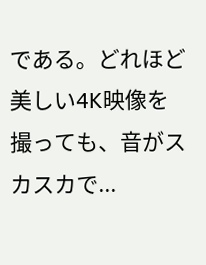である。どれほど美しい4K映像を撮っても、音がスカスカで...